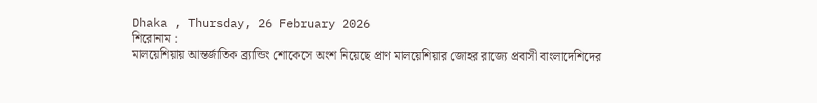Dhaka , Thursday, 26 February 2026
শিরোনাম :
মালয়েশিয়ায় আন্তর্জাতিক ব্র্যান্ডিং শোকেসে অংশ নিয়েছে প্রাণ মালয়েশিয়ার জোহর রাজ্যে প্রবাসী বাংলাদেশিদের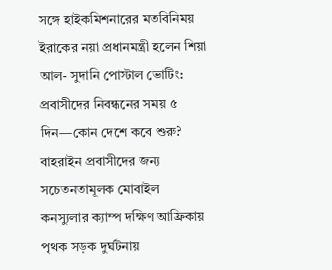সঙ্গে হাইকমিশনারের মতবিনিময় ইরাকের নয়া প্রধানমন্ত্রী হলেন শিয়া আল- সুদানি পোস্টাল ভোটিং: প্রবাসীদের নিবন্ধনের সময় ৫ দিন—কোন দেশে কবে শুরু? বাহরাইন প্রবাসীদের জন্য সচেতনতামূলক মোবাইল কনস্যুলার ক্যাম্প দক্ষিণ আফ্রিকায় পৃথক সড়ক দুর্ঘটনায়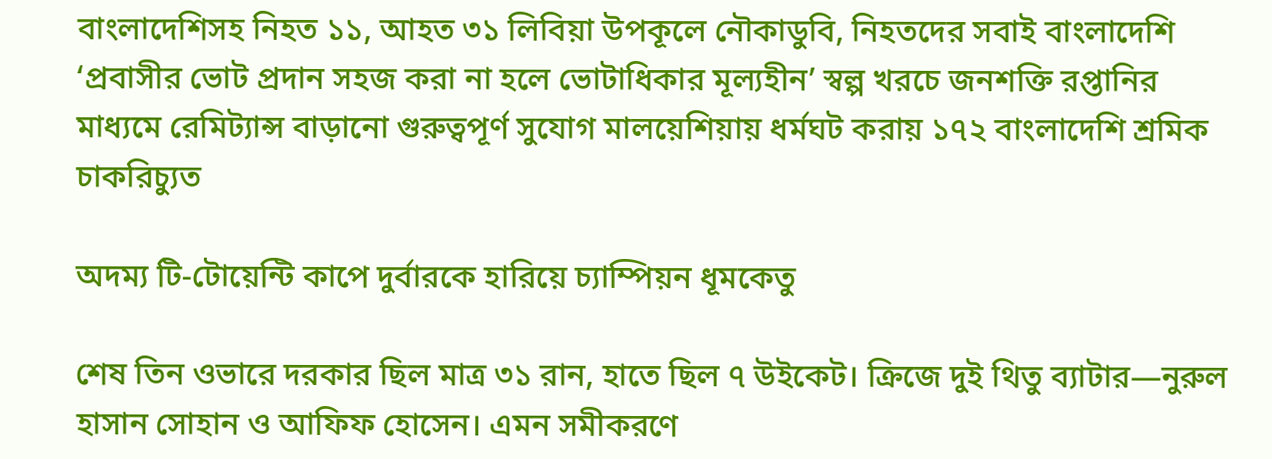বাংলাদেশিসহ নিহত ১১, আহত ৩১ লিবিয়া উপকূলে নৌকাডুবি, নিহতদের সবাই বাংলাদেশি ‘প্রবাসীর ভোট প্রদান সহজ করা না হলে ভোটাধিকার মূল্যহীন’ স্বল্প খরচে জনশক্তি রপ্তানির মাধ্যমে রেমিট্যান্স বাড়ানো গুরুত্বপূর্ণ সুযোগ মালয়েশিয়ায় ধর্মঘট করায় ১৭২ বাংলাদেশি শ্রমিক চাকরিচ্যুত

অদম্য টি-টোয়েন্টি কাপে দুর্বারকে হারিয়ে চ্যাম্পিয়ন ধূমকেতু

শেষ তিন ওভারে দরকার ছিল মাত্র ৩১ রান, হাতে ছিল ৭ উইকেট। ক্রিজে দুই থিতু ব্যাটার—নুরুল হাসান সোহান ও আফিফ হোসেন। এমন সমীকরণে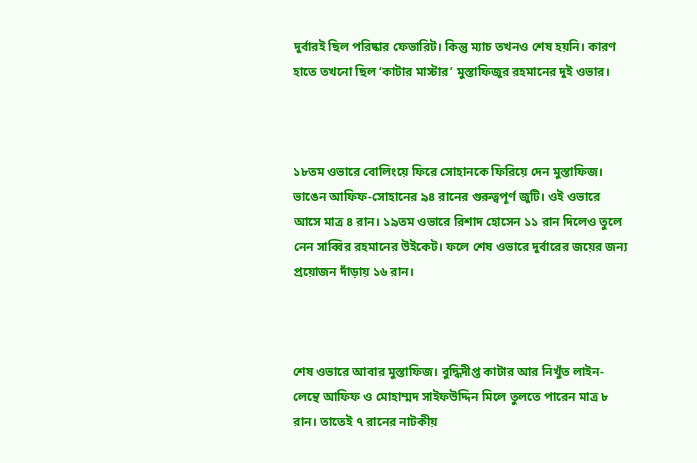দুর্বারই ছিল পরিষ্কার ফেভারিট। কিন্তু ম্যাচ তখনও শেষ হয়নি। কারণ হাতে তখনো ছিল ‘কাটার মাস্টার’ মুস্তাফিজুর রহমানের দুই ওভার।



১৮তম ওভারে বোলিংয়ে ফিরে সোহানকে ফিরিয়ে দেন মুস্তাফিজ। ভাঙেন আফিফ-সোহানের ৯৪ রানের গুরুত্বপূর্ণ জুটি। ওই ওভারে আসে মাত্র ৪ রান। ১৯তম ওভারে রিশাদ হোসেন ১১ রান দিলেও তুলে নেন সাব্বির রহমানের উইকেট। ফলে শেষ ওভারে দুর্বারের জয়ের জন্য প্রয়োজন দাঁড়ায় ১৬ রান।



শেষ ওভারে আবার মুস্তাফিজ। বুদ্ধিদীপ্ত কাটার আর নিখুঁত লাইন-লেন্থে আফিফ ও মোহাম্মদ সাইফউদ্দিন মিলে তুলতে পারেন মাত্র ৮ রান। তাতেই ৭ রানের নাটকীয়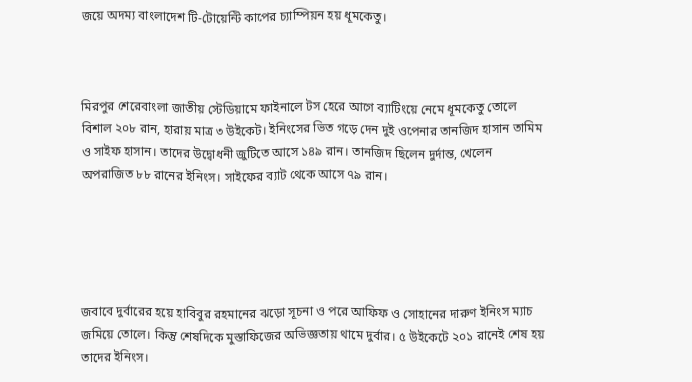জয়ে অদম্য বাংলাদেশ টি-টোয়েন্টি কাপের চ্যাম্পিয়ন হয় ধূমকেতু।



মিরপুর শেরেবাংলা জাতীয় স্টেডিয়ামে ফাইনালে টস হেরে আগে ব্যাটিংয়ে নেমে ধূমকেতু তোলে বিশাল ২০৮ রান, হারায় মাত্র ৩ উইকেট। ইনিংসের ভিত গড়ে দেন দুই ওপেনার তানজিদ হাসান তামিম ও সাইফ হাসান। তাদের উদ্বোধনী জুটিতে আসে ১৪৯ রান। তানজিদ ছিলেন দুর্দান্ত, খেলেন অপরাজিত ৮৮ রানের ইনিংস। সাইফের ব্যাট থেকে আসে ৭৯ রান।





জবাবে দুর্বারের হয়ে হাবিবুর রহমানের ঝড়ো সূচনা ও পরে আফিফ ও সোহানের দারুণ ইনিংস ম্যাচ জমিয়ে তোলে। কিন্তু শেষদিকে মুস্তাফিজের অভিজ্ঞতায় থামে দুর্বার। ৫ উইকেটে ২০১ রানেই শেষ হয় তাদের ইনিংস।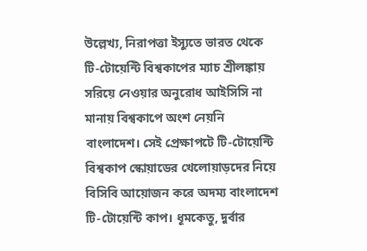উল্লেখ্য, নিরাপত্তা ইস্যুতে ভারত থেকে টি-টোয়েন্টি বিশ্বকাপের ম্যাচ শ্রীলঙ্কায় সরিয়ে নেওয়ার অনুরোধ আইসিসি না মানায় বিশ্বকাপে অংশ নেয়নি বাংলাদেশ। সেই প্রেক্ষাপটে টি-টোয়েন্টি বিশ্বকাপ স্কোয়াডের খেলোয়াড়দের নিয়ে বিসিবি আয়োজন করে অদম্য বাংলাদেশ টি-টোয়েন্টি কাপ। ধূমকেতু, দুর্বার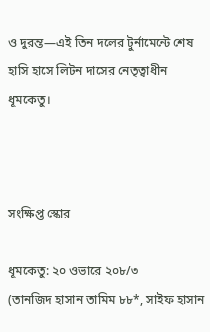ও দুরন্ত—এই তিন দলের টুর্নামেন্টে শেষ হাসি হাসে লিটন দাসের নেতৃত্বাধীন ধূমকেতু।



সংক্ষিপ্ত স্কোর

ধূমকেতু: ২০ ওভারে ২০৮/৩
(তানজিদ হাসান তামিম ৮৮*, সাইফ হাসান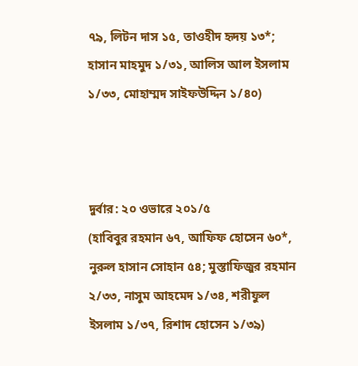৭৯, লিটন দাস ১৫, তাওহীদ হৃদয় ১৩*; হাসান মাহমুদ ১/৩১, আলিস আল ইসলাম ১/৩৩, মোহাম্মদ সাইফউদ্দিন ১/৪০)



দুর্বার: ২০ ওভারে ২০১/৫
(হাবিবুর রহমান ৬৭, আফিফ হোসেন ৬০*, নুরুল হাসান সোহান ৫৪; মুস্তাফিজুর রহমান ২/৩৩, নাসুম আহমেদ ১/৩৪, শরীফুল ইসলাম ১/৩৭, রিশাদ হোসেন ১/৩৯)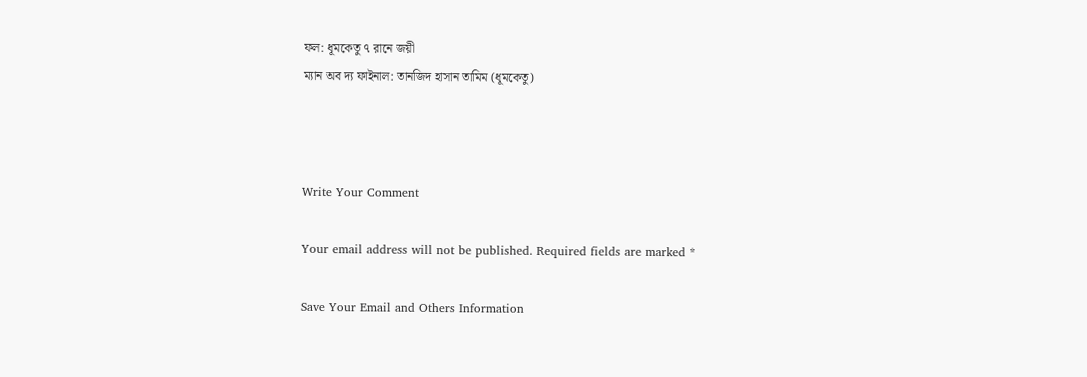ফল: ধূমকেতু ৭ রানে জয়ী
ম্যান অব দ্য ফাইনাল: তানজিদ হাসান তামিম (ধূমকেতু)



Write Your Comment

Your email address will not be published. Required fields are marked *

Save Your Email and Others Information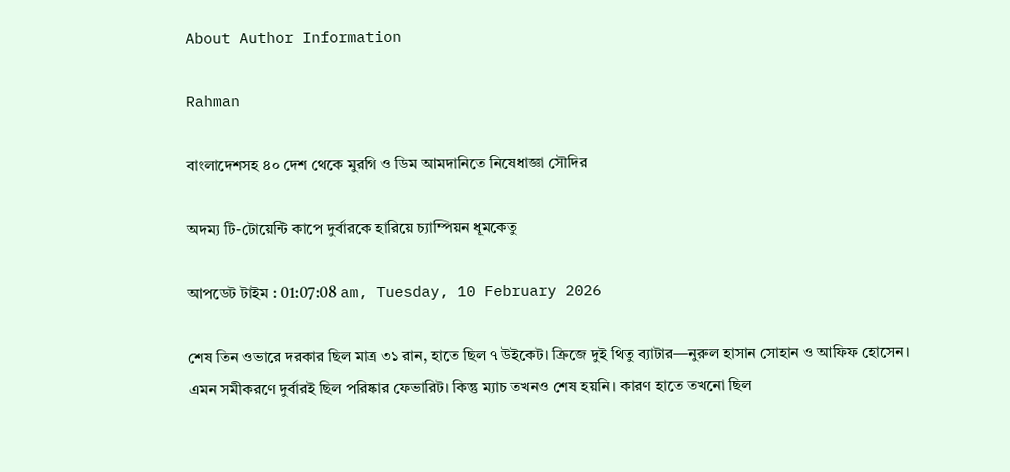About Author Information

Rahman

বাংলাদেশসহ ৪০ দেশ থেকে মুরগি ও ডিম আমদানিতে নিষেধাজ্ঞা সৌদির

অদম্য টি-টোয়েন্টি কাপে দুর্বারকে হারিয়ে চ্যাম্পিয়ন ধূমকেতু

আপডেট টাইম : 01:07:08 am, Tuesday, 10 February 2026

শেষ তিন ওভারে দরকার ছিল মাত্র ৩১ রান, হাতে ছিল ৭ উইকেট। ক্রিজে দুই থিতু ব্যাটার—নুরুল হাসান সোহান ও আফিফ হোসেন। এমন সমীকরণে দুর্বারই ছিল পরিষ্কার ফেভারিট। কিন্তু ম্যাচ তখনও শেষ হয়নি। কারণ হাতে তখনো ছিল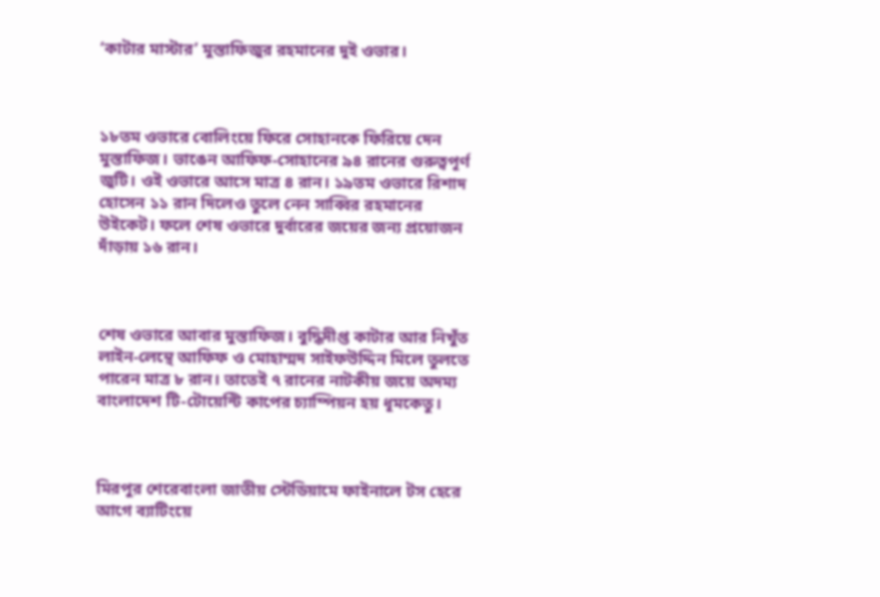‘কাটার মাস্টার’ মুস্তাফিজুর রহমানের দুই ওভার।



১৮তম ওভারে বোলিংয়ে ফিরে সোহানকে ফিরিয়ে দেন মুস্তাফিজ। ভাঙেন আফিফ-সোহানের ৯৪ রানের গুরুত্বপূর্ণ জুটি। ওই ওভারে আসে মাত্র ৪ রান। ১৯তম ওভারে রিশাদ হোসেন ১১ রান দিলেও তুলে নেন সাব্বির রহমানের উইকেট। ফলে শেষ ওভারে দুর্বারের জয়ের জন্য প্রয়োজন দাঁড়ায় ১৬ রান।



শেষ ওভারে আবার মুস্তাফিজ। বুদ্ধিদীপ্ত কাটার আর নিখুঁত লাইন-লেন্থে আফিফ ও মোহাম্মদ সাইফউদ্দিন মিলে তুলতে পারেন মাত্র ৮ রান। তাতেই ৭ রানের নাটকীয় জয়ে অদম্য বাংলাদেশ টি-টোয়েন্টি কাপের চ্যাম্পিয়ন হয় ধূমকেতু।



মিরপুর শেরেবাংলা জাতীয় স্টেডিয়ামে ফাইনালে টস হেরে আগে ব্যাটিংয়ে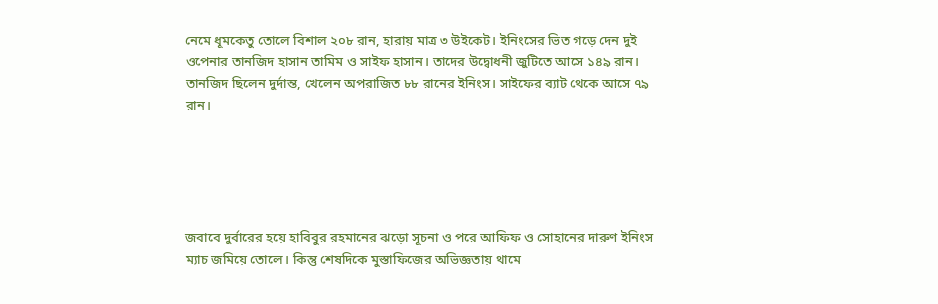নেমে ধূমকেতু তোলে বিশাল ২০৮ রান, হারায় মাত্র ৩ উইকেট। ইনিংসের ভিত গড়ে দেন দুই ওপেনার তানজিদ হাসান তামিম ও সাইফ হাসান। তাদের উদ্বোধনী জুটিতে আসে ১৪৯ রান। তানজিদ ছিলেন দুর্দান্ত, খেলেন অপরাজিত ৮৮ রানের ইনিংস। সাইফের ব্যাট থেকে আসে ৭৯ রান।





জবাবে দুর্বারের হয়ে হাবিবুর রহমানের ঝড়ো সূচনা ও পরে আফিফ ও সোহানের দারুণ ইনিংস ম্যাচ জমিয়ে তোলে। কিন্তু শেষদিকে মুস্তাফিজের অভিজ্ঞতায় থামে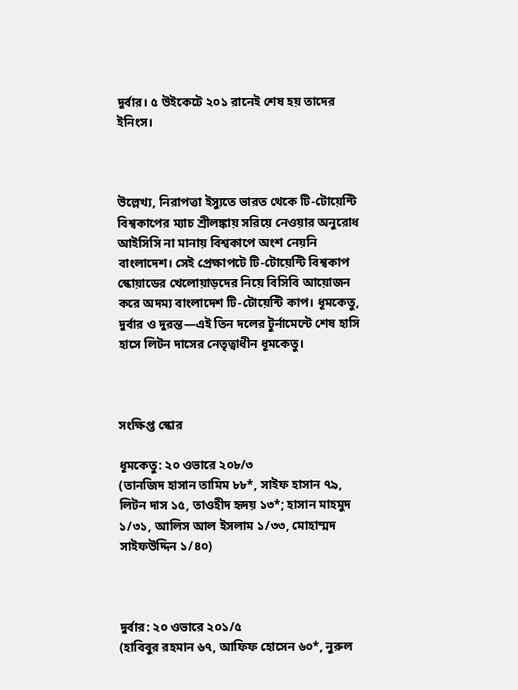দুর্বার। ৫ উইকেটে ২০১ রানেই শেষ হয় তাদের ইনিংস।



উল্লেখ্য, নিরাপত্তা ইস্যুতে ভারত থেকে টি-টোয়েন্টি বিশ্বকাপের ম্যাচ শ্রীলঙ্কায় সরিয়ে নেওয়ার অনুরোধ আইসিসি না মানায় বিশ্বকাপে অংশ নেয়নি বাংলাদেশ। সেই প্রেক্ষাপটে টি-টোয়েন্টি বিশ্বকাপ স্কোয়াডের খেলোয়াড়দের নিয়ে বিসিবি আয়োজন করে অদম্য বাংলাদেশ টি-টোয়েন্টি কাপ। ধূমকেতু, দুর্বার ও দুরন্ত—এই তিন দলের টুর্নামেন্টে শেষ হাসি হাসে লিটন দাসের নেতৃত্বাধীন ধূমকেতু।



সংক্ষিপ্ত স্কোর

ধূমকেতু: ২০ ওভারে ২০৮/৩
(তানজিদ হাসান তামিম ৮৮*, সাইফ হাসান ৭৯, লিটন দাস ১৫, তাওহীদ হৃদয় ১৩*; হাসান মাহমুদ ১/৩১, আলিস আল ইসলাম ১/৩৩, মোহাম্মদ সাইফউদ্দিন ১/৪০)



দুর্বার: ২০ ওভারে ২০১/৫
(হাবিবুর রহমান ৬৭, আফিফ হোসেন ৬০*, নুরুল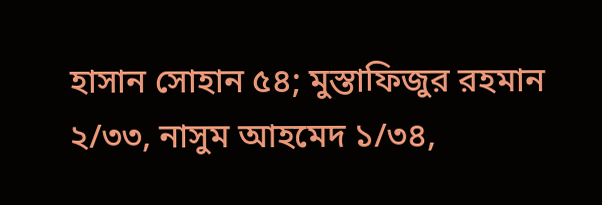হাসান সোহান ৫৪; মুস্তাফিজুর রহমান ২/৩৩, নাসুম আহমেদ ১/৩৪,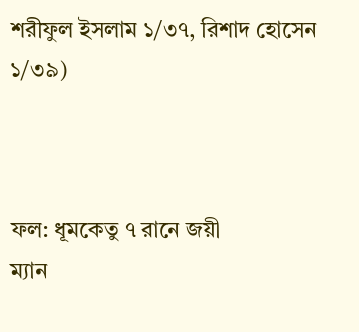শরীফুল ইসলাম ১/৩৭, রিশাদ হোসেন ১/৩৯)



ফল: ধূমকেতু ৭ রানে জয়ী
ম্যান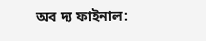অব দ্য ফাইনাল: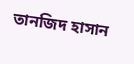তানজিদ হাসান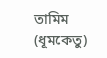তামিম (ধূমকেতু)